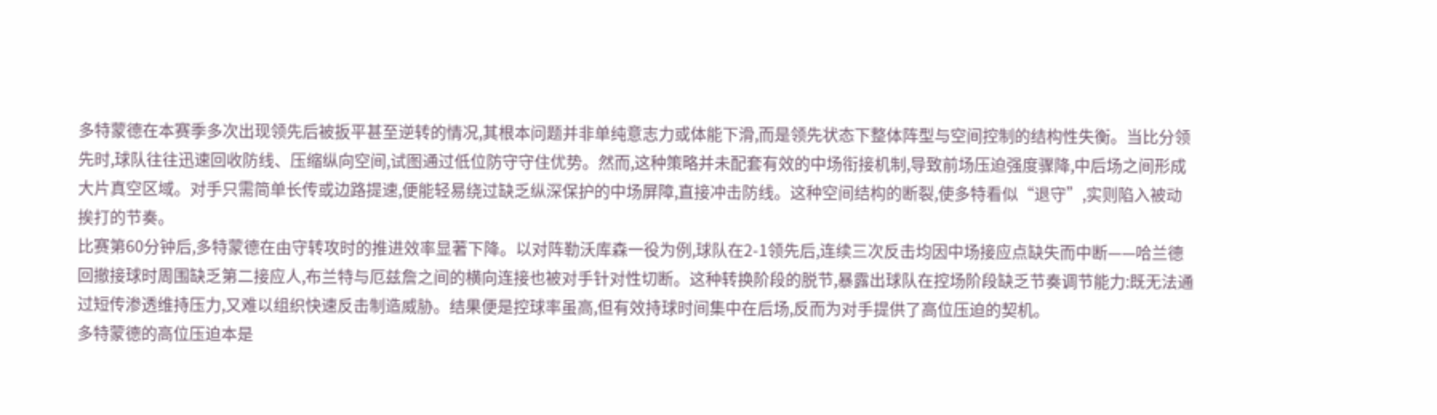多特蒙德在本赛季多次出现领先后被扳平甚至逆转的情况,其根本问题并非单纯意志力或体能下滑,而是领先状态下整体阵型与空间控制的结构性失衡。当比分领先时,球队往往迅速回收防线、压缩纵向空间,试图通过低位防守守住优势。然而,这种策略并未配套有效的中场衔接机制,导致前场压迫强度骤降,中后场之间形成大片真空区域。对手只需简单长传或边路提速,便能轻易绕过缺乏纵深保护的中场屏障,直接冲击防线。这种空间结构的断裂,使多特看似“退守”,实则陷入被动挨打的节奏。
比赛第60分钟后,多特蒙德在由守转攻时的推进效率显著下降。以对阵勒沃库森一役为例,球队在2-1领先后,连续三次反击均因中场接应点缺失而中断——哈兰德回撤接球时周围缺乏第二接应人,布兰特与厄兹詹之间的横向连接也被对手针对性切断。这种转换阶段的脱节,暴露出球队在控场阶段缺乏节奏调节能力:既无法通过短传渗透维持压力,又难以组织快速反击制造威胁。结果便是控球率虽高,但有效持球时间集中在后场,反而为对手提供了高位压迫的契机。
多特蒙德的高位压迫本是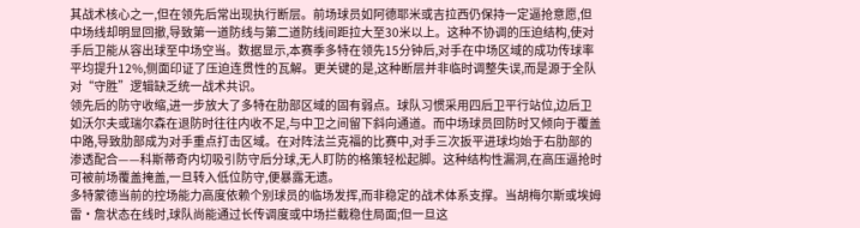其战术核心之一,但在领先后常出现执行断层。前场球员如阿德耶米或吉拉西仍保持一定逼抢意愿,但中场线却明显回撤,导致第一道防线与第二道防线间距拉大至30米以上。这种不协调的压迫结构,使对手后卫能从容出球至中场空当。数据显示,本赛季多特在领先15分钟后,对手在中场区域的成功传球率平均提升12%,侧面印证了压迫连贯性的瓦解。更关键的是,这种断层并非临时调整失误,而是源于全队对“守胜”逻辑缺乏统一战术共识。
领先后的防守收缩,进一步放大了多特在肋部区域的固有弱点。球队习惯采用四后卫平行站位,边后卫如沃尔夫或瑞尔森在退防时往往内收不足,与中卫之间留下斜向通道。而中场球员回防时又倾向于覆盖中路,导致肋部成为对手重点打击区域。在对阵法兰克福的比赛中,对手三次扳平进球均始于右肋部的渗透配合——科斯蒂奇内切吸引防守后分球,无人盯防的格策轻松起脚。这种结构性漏洞,在高压逼抢时可被前场覆盖掩盖,一旦转入低位防守,便暴露无遗。
多特蒙德当前的控场能力高度依赖个别球员的临场发挥,而非稳定的战术体系支撑。当胡梅尔斯或埃姆雷·詹状态在线时,球队尚能通过长传调度或中场拦截稳住局面;但一旦这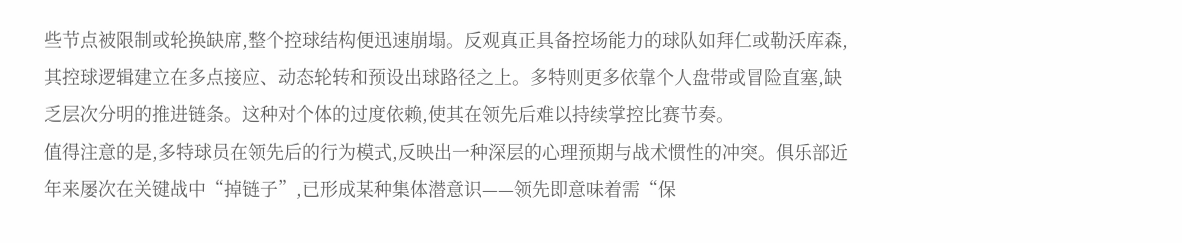些节点被限制或轮换缺席,整个控球结构便迅速崩塌。反观真正具备控场能力的球队如拜仁或勒沃库森,其控球逻辑建立在多点接应、动态轮转和预设出球路径之上。多特则更多依靠个人盘带或冒险直塞,缺乏层次分明的推进链条。这种对个体的过度依赖,使其在领先后难以持续掌控比赛节奏。
值得注意的是,多特球员在领先后的行为模式,反映出一种深层的心理预期与战术惯性的冲突。俱乐部近年来屡次在关键战中“掉链子”,已形成某种集体潜意识——领先即意味着需“保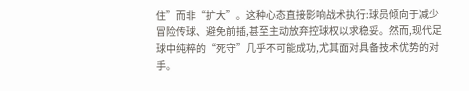住”而非“扩大”。这种心态直接影响战术执行:球员倾向于减少冒险传球、避免前插,甚至主动放弃控球权以求稳妥。然而,现代足球中纯粹的“死守”几乎不可能成功,尤其面对具备技术优势的对手。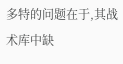多特的问题在于,其战术库中缺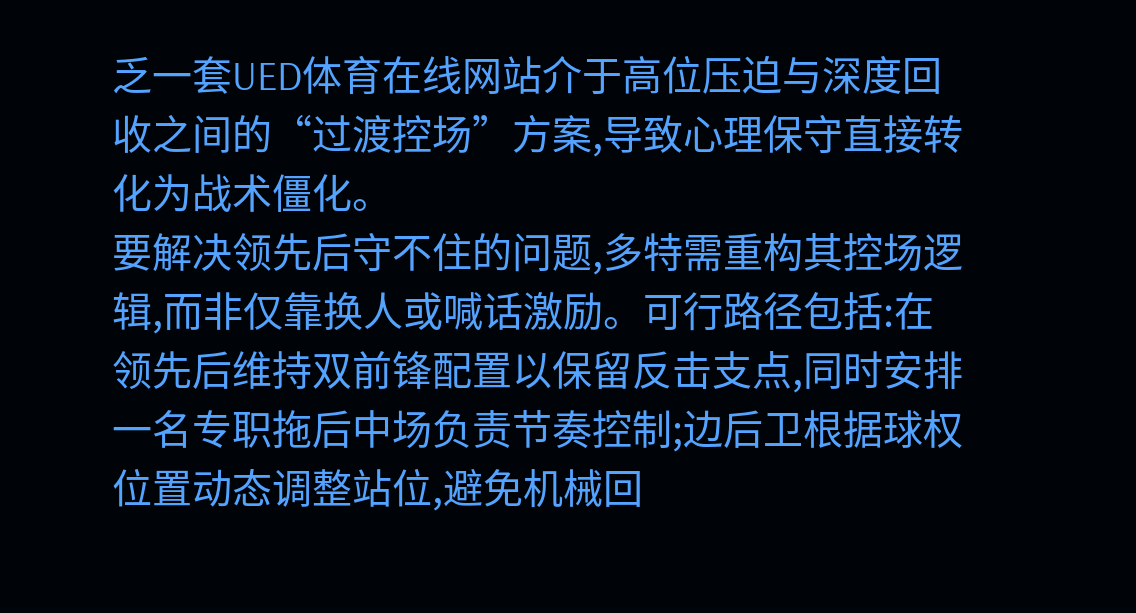乏一套UED体育在线网站介于高位压迫与深度回收之间的“过渡控场”方案,导致心理保守直接转化为战术僵化。
要解决领先后守不住的问题,多特需重构其控场逻辑,而非仅靠换人或喊话激励。可行路径包括:在领先后维持双前锋配置以保留反击支点,同时安排一名专职拖后中场负责节奏控制;边后卫根据球权位置动态调整站位,避免机械回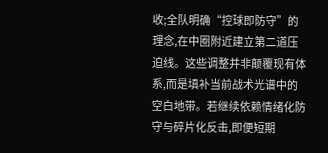收;全队明确“控球即防守”的理念,在中圈附近建立第二道压迫线。这些调整并非颠覆现有体系,而是填补当前战术光谱中的空白地带。若继续依赖情绪化防守与碎片化反击,即便短期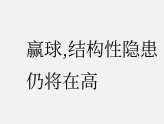赢球,结构性隐患仍将在高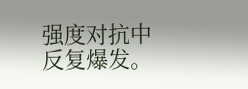强度对抗中反复爆发。